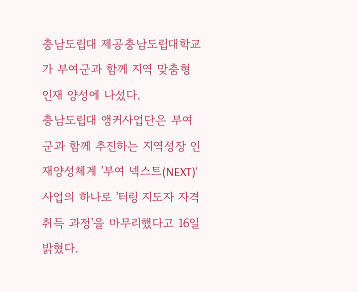충남도립대 제공충남도립대학교가 부여군과 함께 지역 맞춤형 인재 양성에 나섰다.
충남도립대 앵커사업단은 부여군과 함께 추진하는 지역성장 인재양성체계 '부여 넥스트(NEXT)' 사업의 하나로 '터링 지도자 자격취득 과정'을 마무리했다고 16일 밝혔다.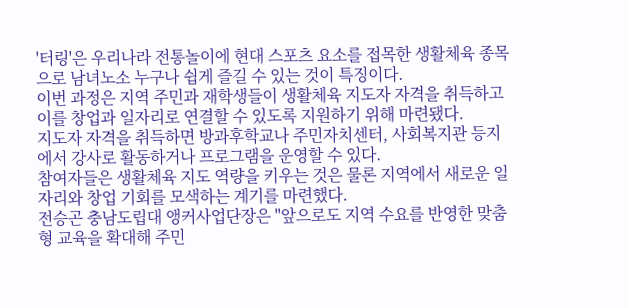'터링'은 우리나라 전통놀이에 현대 스포츠 요소를 접목한 생활체육 종목으로 남녀노소 누구나 쉽게 즐길 수 있는 것이 특징이다.
이번 과정은 지역 주민과 재학생들이 생활체육 지도자 자격을 취득하고 이를 창업과 일자리로 연결할 수 있도록 지원하기 위해 마련됐다.
지도자 자격을 취득하면 방과후학교나 주민자치센터, 사회복지관 등지에서 강사로 활동하거나 프로그램을 운영할 수 있다.
참여자들은 생활체육 지도 역량을 키우는 것은 물론 지역에서 새로운 일자리와 창업 기회를 모색하는 계기를 마련했다.
전승곤 충남도립대 앵커사업단장은 "앞으로도 지역 수요를 반영한 맞춤형 교육을 확대해 주민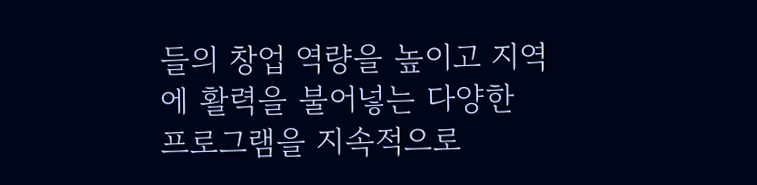들의 창업 역량을 높이고 지역에 활력을 불어넣는 다양한 프로그램을 지속적으로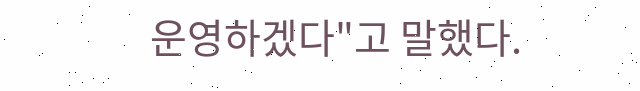운영하겠다"고 말했다.